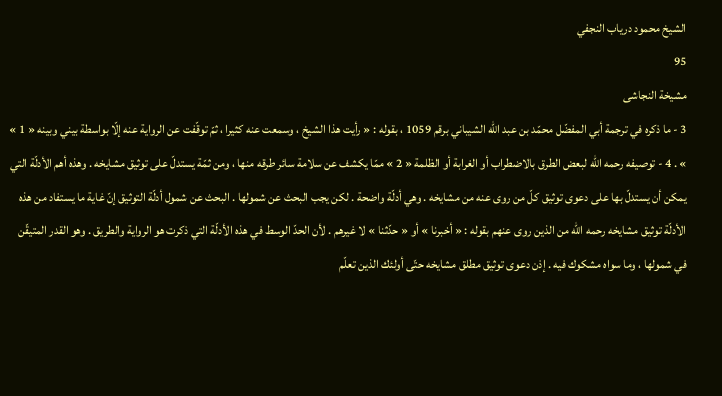الشيخ محمود درياب النجفي
95
مشيخة النجاشى
3 - ما ذكره في ترجمة أبي المفضّل محمّد بن عبد اللّه الشيباني برقم 1059 ، بقوله : « رأيت هذا الشيخ ، وسمعت عنه كثيرا ، ثمّ توقّفت عن الرواية عنه إلّا بواسطة بيني وبينه « 1 » » . 4 - توصيفه رحمه اللّه لبعض الطرق بالاضطراب أو الغرابة أو الظلمة « 2 » ممّا يكشف عن سلامة سائر طرقه منها ، ومن ثمّة يستدلّ على توثيق مشايخه . وهذه أهم الأدلّة التي يمكن أن يستدلّ بها على دعوى توثيق كلّ من روى عنه من مشايخه . وهي أدلّة واضحة . لكن يجب البحث عن شمولها . البحث عن شمول أدلّة التوثيق إنّ غاية ما يستفاد من هذه الأدلّة توثيق مشايخه رحمه اللّه من الذين روى عنهم بقوله : « أخبرنا » أو « حدّثنا » لا غيرهم . لأن الحدّ الوسط في هذه الأدلّة التي ذكرت هو الرواية والطريق . وهو القدر المتيقّن في شمولها ، وما سواه مشكوك فيه . إذن دعوى توثيق مطلق مشايخه حتّى أولئك الذين تعلّم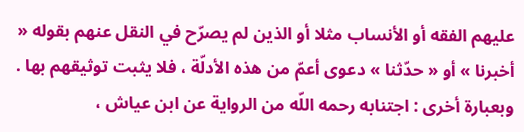عليهم الفقه أو الأنساب مثلا أو الذين لم يصرّح في النقل عنهم بقوله « أخبرنا » أو « حدّثنا » دعوى أعمّ من هذه الأدلّة ، فلا يثبت توثيقهم بها . وبعبارة أخرى : اجتنابه رحمه اللّه من الرواية عن ابن عياش ،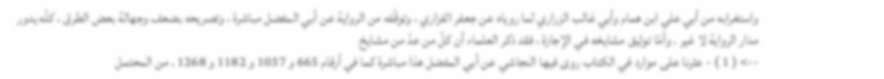واستغرابه من أبي علي ابن همام وأبي غالب الزراري لما روياه عن جعفر الفزاري ، وتوقّفه من الرواية عن أبي المفضل مباشرة ، وتصريحه بضعف وجهالة بعض الطرق ، كلّه يدور مدار الرواية لا غير . وأمّا توثيق مشايخه في الإجازة ، فقد ذكر العلماء أن كلّ من عدّ من مشايخ
--> ( 1 ) - عثرنا على موارد في الكتاب روى فيها النجاشي عن أبي المفضل هذا مباشرة كما في أرقام 665 و 1037 و 1182 و 1268 . من المحتمل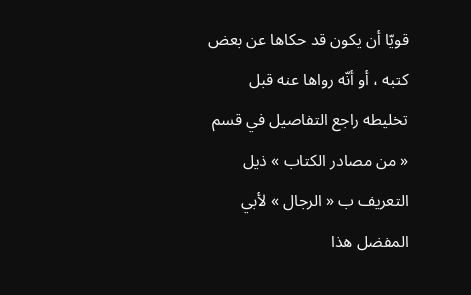قويّا أن يكون قد حكاها عن بعض كتبه ، أو أنّه رواها عنه قبل تخليطه راجع التفاصيل في قسم « من مصادر الكتاب » ذيل التعريف ب « الرجال » لأبي المفضل هذا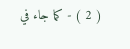( 2 ) - كما جاء في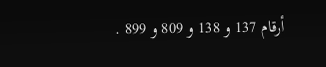أرقام 137 و 138 و 809 و 899 .